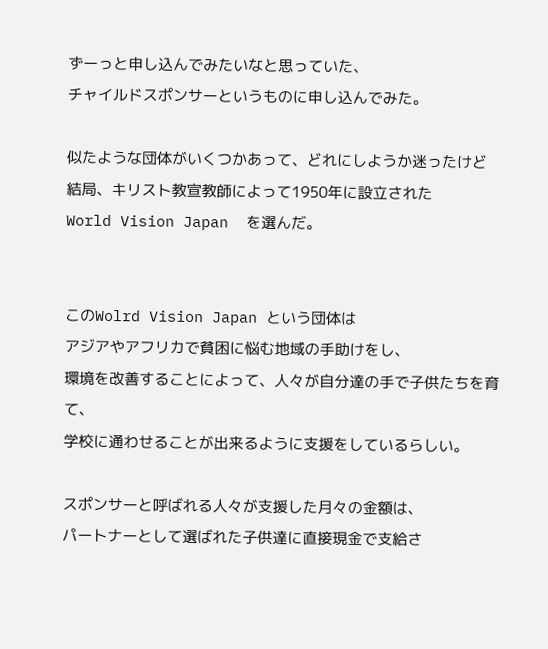ずーっと申し込んでみたいなと思っていた、
チャイルドスポンサーというものに申し込んでみた。

似たような団体がいくつかあって、どれにしようか迷ったけど
結局、キリスト教宣教師によって1950年に設立された
World Vision Japan  を選んだ。


このWolrd Vision Japan という団体は
アジアやアフリカで貧困に悩む地域の手助けをし、
環境を改善することによって、人々が自分達の手で子供たちを育て、
学校に通わせることが出来るように支援をしているらしい。

スポンサーと呼ばれる人々が支援した月々の金額は、
パートナーとして選ばれた子供達に直接現金で支給さ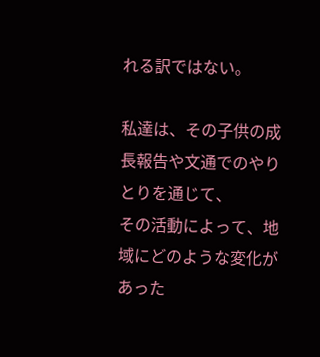れる訳ではない。

私達は、その子供の成長報告や文通でのやりとりを通じて、
その活動によって、地域にどのような変化があった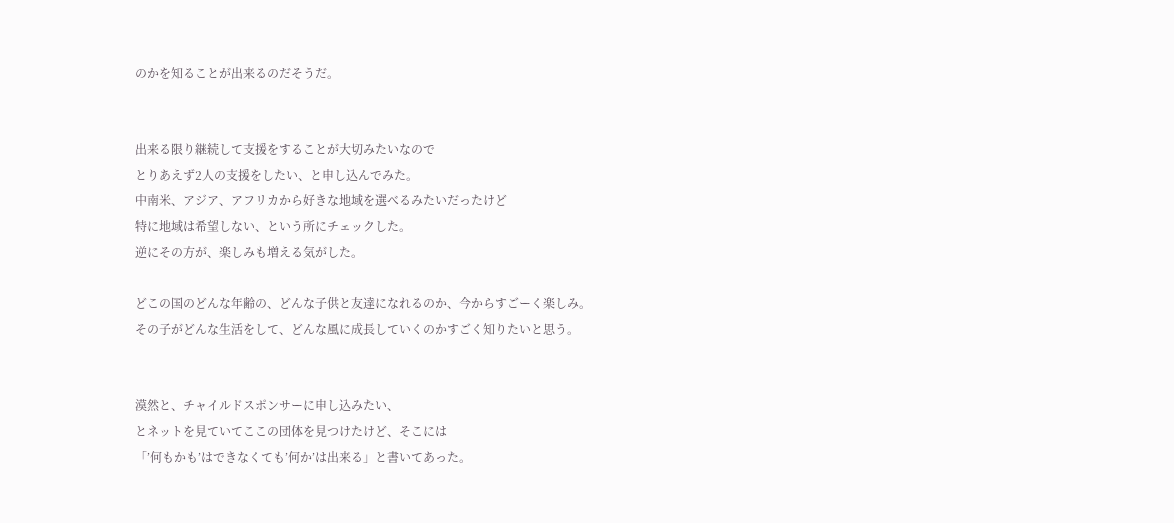のかを知ることが出来るのだそうだ。


出来る限り継続して支援をすることが大切みたいなので
とりあえず2人の支援をしたい、と申し込んでみた。
中南米、アジア、アフリカから好きな地域を選べるみたいだったけど
特に地域は希望しない、という所にチェックした。
逆にその方が、楽しみも増える気がした。

どこの国のどんな年齢の、どんな子供と友達になれるのか、今からすごーく楽しみ。
その子がどんな生活をして、どんな風に成長していくのかすごく知りたいと思う。


漠然と、チャイルドスポンサーに申し込みたい、
とネットを見ていてここの団体を見つけたけど、そこには
「’何もかも’はできなくても’何か’は出来る」と書いてあった。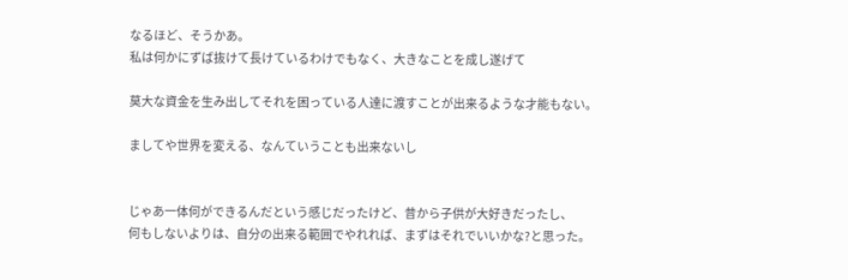なるほど、そうかあ。
私は何かにずば抜けて長けているわけでもなく、大きなことを成し遂げて

莫大な資金を生み出してそれを困っている人達に渡すことが出来るような才能もない。

ましてや世界を変える、なんていうことも出来ないし


じゃあ一体何ができるんだという感じだったけど、昔から子供が大好きだったし、
何もしないよりは、自分の出来る範囲でやれれば、まずはそれでいいかな?と思った。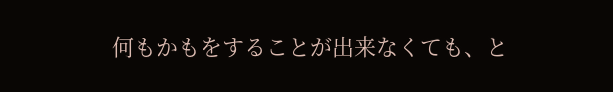何もかもをすることが出来なくても、と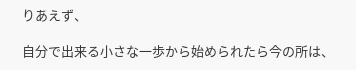りあえず、

自分で出来る小さな一歩から始められたら今の所は、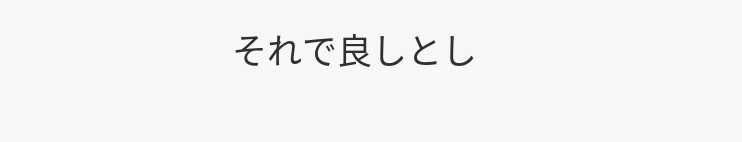それで良しとし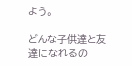よう。

どんな子供達と友達になれるの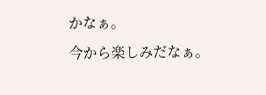かなぁ。
今から楽しみだなぁ。